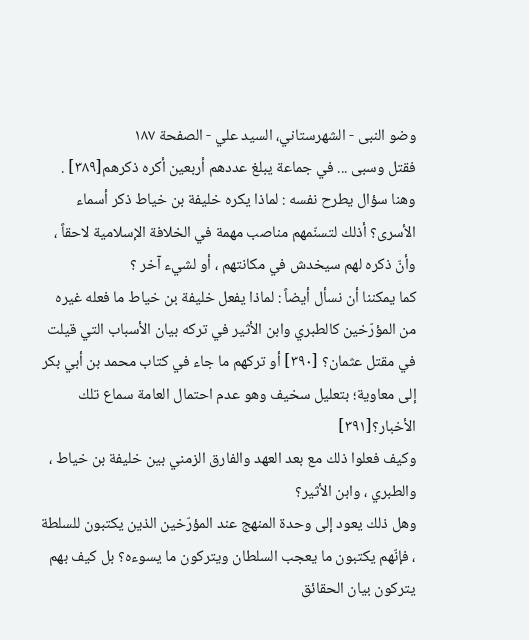وضو النبی - الشهرستاني، السيد علي - الصفحة ١٨٧
فقتل وسبى ... في جماعة يبلغ عددهم أربعين أكره ذكرهم[٣٨٩] .
وهنا سؤال يطرح نفسه : لماذا يكره خليفة بن خياط ذكر أسماء الأسرى؟ أذلك لتسنّمهم مناصب مهمة في الخلافة الإسلامية لاحقاً ، وأنّ ذكره لهم سيخدش في مكانتهم ، أو لشيء آخر ؟
كما يمكننا أن نسأل أيضاً : لماذا يفعل خليفة بن خياط ما فعله غيره من المؤرّخين كالطبري وابن الأثير في تركه بيان الأسباب التي قيلت في مقتل عثمان؟ [٣٩٠] أو تركهم ما جاء في كتاب محمد بن أبي بكر إلى معاوية؛ بتعليل سخيف وهو عدم احتمال العامة سماع تلك الأخبار؟[٣٩١]
وكيف فعلوا ذلك مع بعد العهد والفارق الزمني بين خليفة بن خياط ، والطبري ، وابن الأثير؟
وهل ذلك يعود إلى وحدة المنهج عند المؤرّخين الذين يكتبون للسلطة ، فإنّهم يكتبون ما يعجب السلطان ويتركون ما يسوءه؟ بل كيف بهم يتركون بيان الحقائق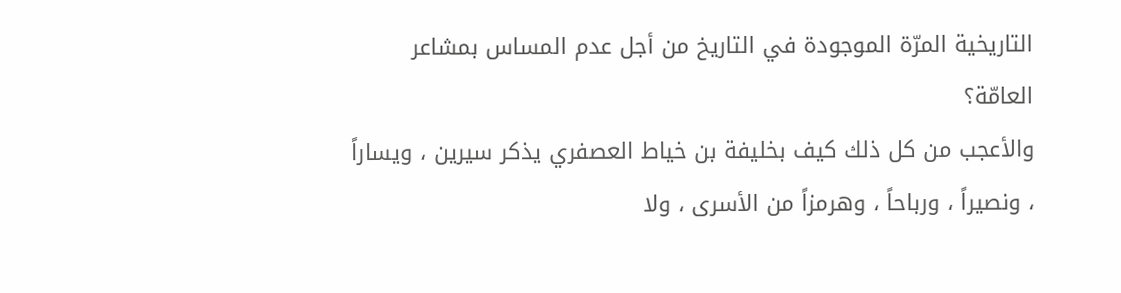التاريخية المرّة الموجودة في التاريخ من أجل عدم المساس بمشاعر العامّة؟
والأعجب من كل ذلك كيف بخليفة بن خياط العصفري يذكر سيرين ، ويساراً ، ونصيراً ، ورباحاً ، وهرمزاً من الأسرى ، ولا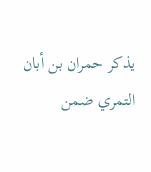يذكر حمران بن أبان التمري ضمن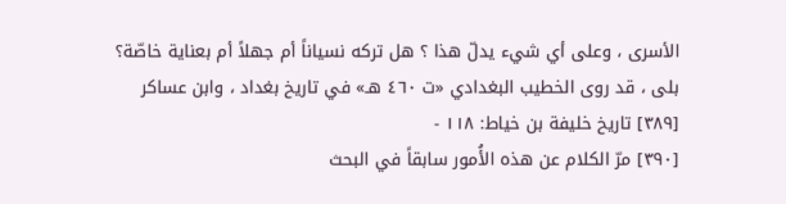الأسرى ، وعلى أي شيء يدلّ هذا ؟ هل تركه نسياناً أم جهلاً أم بعناية خاصّة؟
بلى ، قد روى الخطيب البغدادي «ت ٤٦٠ هـ» في تاريخ بغداد ، وابن عساكر
[٣٨٩] تاريخ خليفة بن خياط: ١١٨ -
[٣٩٠] مرّ الكلام عن هذه الأُمور سابقاً في البحث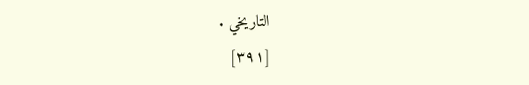التاريخي .
[٣٩١]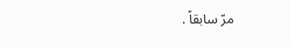مرّ سابقاً .